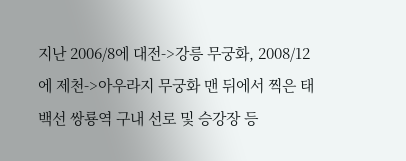지난 2006/8에 대전->강릉 무궁화, 2008/12에 제천->아우라지 무궁화 맨 뒤에서 찍은 태백선 쌍룡역 구내 선로 및 승강장 등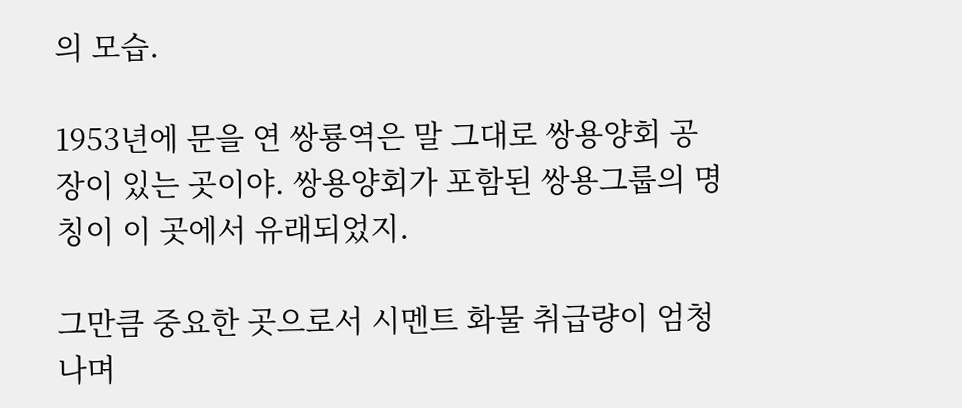의 모습.

1953년에 문을 연 쌍룡역은 말 그대로 쌍용양회 공장이 있는 곳이야. 쌍용양회가 포함된 쌍용그룹의 명칭이 이 곳에서 유래되었지.

그만큼 중요한 곳으로서 시멘트 화물 취급량이 엄청나며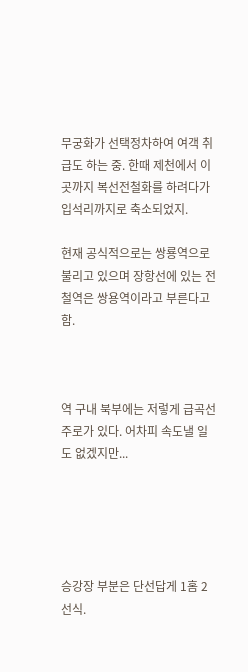무궁화가 선택정차하여 여객 취급도 하는 중. 한때 제천에서 이 곳까지 복선전철화를 하려다가 입석리까지로 축소되었지.

현재 공식적으로는 쌍룡역으로 불리고 있으며 장항선에 있는 전철역은 쌍용역이라고 부른다고 함.



역 구내 북부에는 저렇게 급곡선주로가 있다. 어차피 속도낼 일도 없겠지만...





승강장 부분은 단선답게 1홈 2선식.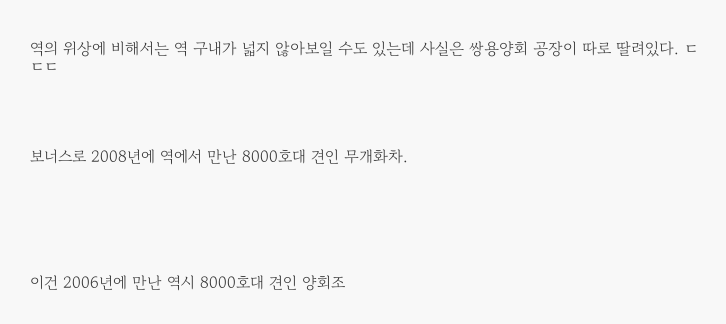역의 위상에 비해서는 역 구내가 넓지 않아보일 수도 있는데 사실은 쌍용양회 공장이 따로 딸려있다. ㄷㄷㄷ




보너스로 2008년에 역에서 만난 8000호대 견인 무개화차.






이건 2006년에 만난 역시 8000호대 견인 양회조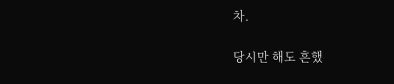차.

당시만 해도 흔했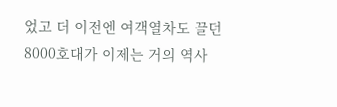었고 더 이전엔 여객열차도 끌던 8000호대가 이제는 거의 역사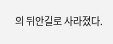의 뒤안길로 사라졌다.